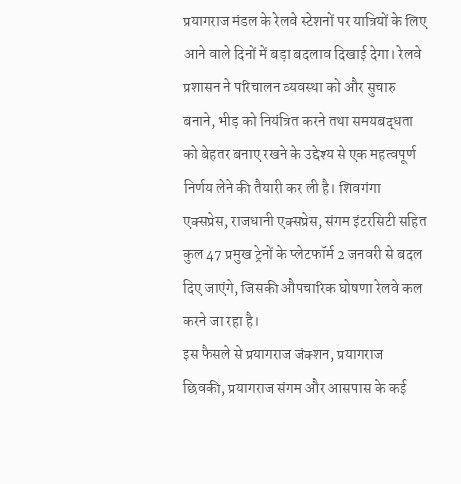प्रयागराज मंडल के रेलवे स्टेशनों पर यात्रियों के लिए आने वाले दिनों में बड़ा बदलाव दिखाई देगा। रेलवे प्रशासन ने परिचालन व्यवस्था को और सुचारु बनाने, भीड़ को नियंत्रित करने तथा समयबद्धता को बेहतर बनाए रखने के उद्देश्य से एक महत्वपूर्ण निर्णय लेने की तैयारी कर ली है। शिवगंगा एक्सप्रेस, राजधानी एक्सप्रेस, संगम इंटरसिटी सहित कुल 47 प्रमुख ट्रेनों के प्लेटफॉर्म 2 जनवरी से बदल दिए जाएंगे, जिसकी औपचारिक घोषणा रेलवे कल करने जा रहा है।
इस फैसले से प्रयागराज जंक्शन, प्रयागराज छिवकी, प्रयागराज संगम और आसपास के कई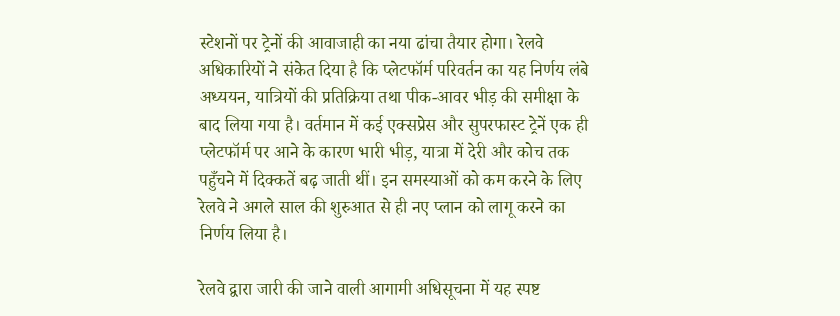स्टेशनों पर ट्रेनों की आवाजाही का नया ढांचा तैयार होगा। रेलवे अधिकारियों ने संकेत दिया है कि प्लेटफॉर्म परिवर्तन का यह निर्णय लंबे अध्ययन, यात्रियों की प्रतिक्रिया तथा पीक-आवर भीड़ की समीक्षा के बाद लिया गया है। वर्तमान में कई एक्सप्रेस और सुपरफास्ट ट्रेनें एक ही प्लेटफॉर्म पर आने के कारण भारी भीड़, यात्रा में देरी और कोच तक पहुँचने में दिक्कतें बढ़ जाती थीं। इन समस्याओं को कम करने के लिए रेलवे ने अगले साल की शुरुआत से ही नए प्लान को लागू करने का निर्णय लिया है।

रेलवे द्वारा जारी की जाने वाली आगामी अधिसूचना में यह स्पष्ट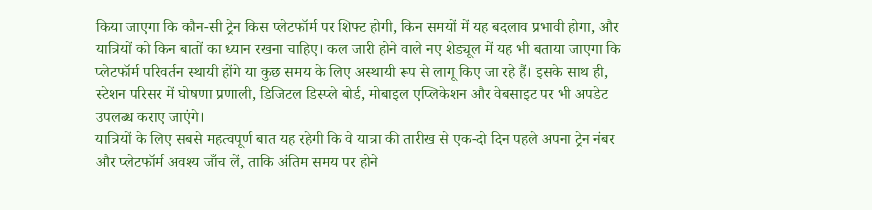किया जाएगा कि कौन-सी ट्रेन किस प्लेटफॉर्म पर शिफ्ट होगी, किन समयों में यह बदलाव प्रभावी होगा, और यात्रियों को किन बातों का ध्यान रखना चाहिए। कल जारी होने वाले नए शेड्यूल में यह भी बताया जाएगा कि प्लेटफॉर्म परिवर्तन स्थायी होंगे या कुछ समय के लिए अस्थायी रूप से लागू किए जा रहे हैं। इसके साथ ही, स्टेशन परिसर में घोषणा प्रणाली, डिजिटल डिस्प्ले बोर्ड, मोबाइल एप्लिकेशन और वेबसाइट पर भी अपडेट उपलब्ध कराए जाएंगे।
यात्रियों के लिए सबसे महत्वपूर्ण बात यह रहेगी कि वे यात्रा की तारीख से एक-दो दिन पहले अपना ट्रेन नंबर और प्लेटफॉर्म अवश्य जाँच लें, ताकि अंतिम समय पर होने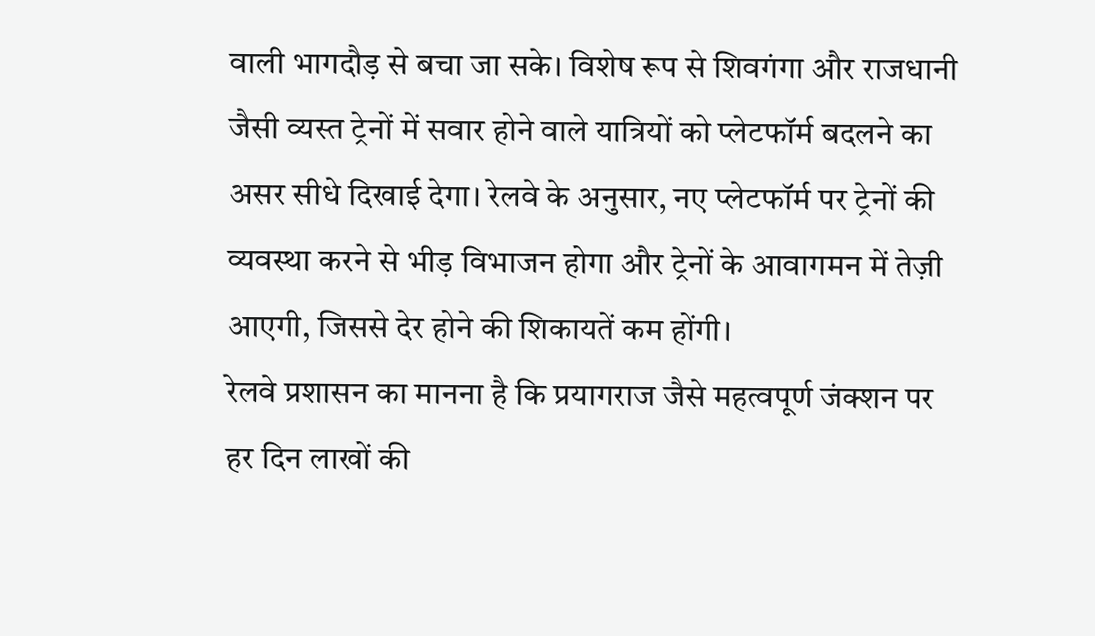वाली भागदौड़ से बचा जा सके। विशेष रूप से शिवगंगा और राजधानी जैसी व्यस्त ट्रेनों में सवार होने वाले यात्रियों को प्लेटफॉर्म बदलने का असर सीधे दिखाई देगा। रेलवे के अनुसार, नए प्लेटफॉर्म पर ट्रेनों की व्यवस्था करने से भीड़ विभाजन होगा और ट्रेनों के आवागमन में तेज़ी आएगी, जिससे देर होने की शिकायतें कम होंगी।
रेलवे प्रशासन का मानना है कि प्रयागराज जैसे महत्वपूर्ण जंक्शन पर हर दिन लाखों की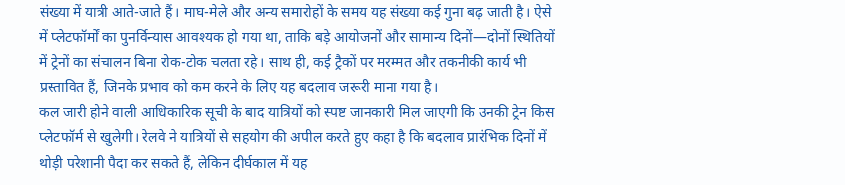संख्या में यात्री आते-जाते हैं। माघ-मेले और अन्य समारोहों के समय यह संख्या कई गुना बढ़ जाती है। ऐसे में प्लेटफॉर्मों का पुनर्विन्यास आवश्यक हो गया था, ताकि बड़े आयोजनों और सामान्य दिनों—दोनों स्थितियों में ट्रेनों का संचालन बिना रोक-टोक चलता रहे। साथ ही, कई ट्रैकों पर मरम्मत और तकनीकी कार्य भी प्रस्तावित हैं, जिनके प्रभाव को कम करने के लिए यह बदलाव जरूरी माना गया है।
कल जारी होने वाली आधिकारिक सूची के बाद यात्रियों को स्पष्ट जानकारी मिल जाएगी कि उनकी ट्रेन किस प्लेटफॉर्म से खुलेगी। रेलवे ने यात्रियों से सहयोग की अपील करते हुए कहा है कि बदलाव प्रारंभिक दिनों में थोड़ी परेशानी पैदा कर सकते हैं, लेकिन दीर्घकाल में यह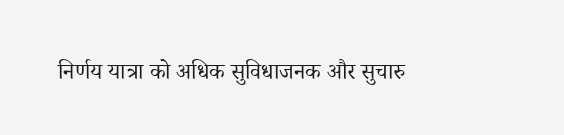निर्णय यात्रा को अधिक सुविधाजनक और सुचारु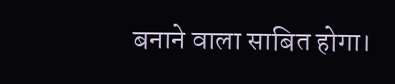बनाने वाला साबित होगा।